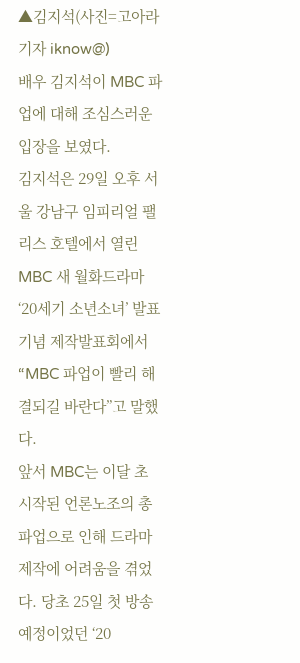▲김지석(사진=고아라 기자 iknow@)
배우 김지석이 MBC 파업에 대해 조심스러운 입장을 보였다.
김지석은 29일 오후 서울 강남구 임피리얼 팰리스 호텔에서 열린 MBC 새 월화드라마 ‘20세기 소년소녀’ 발표 기념 제작발표회에서 “MBC 파업이 빨리 해결되길 바란다”고 말했다.
앞서 MBC는 이달 초 시작된 언론노조의 총 파업으로 인해 드라마 제작에 어려움을 겪었다. 당초 25일 첫 방송 예정이었던 ‘20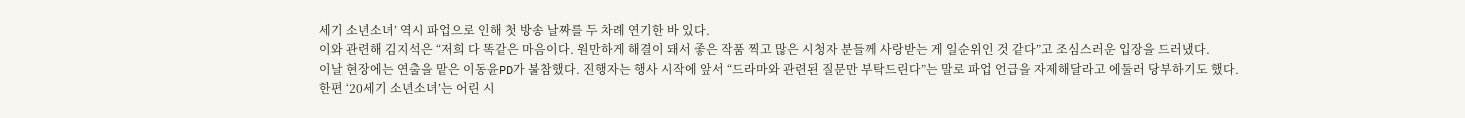세기 소년소녀’ 역시 파업으로 인해 첫 방송 날짜를 두 차례 연기한 바 있다.
이와 관련해 김지석은 “저희 다 똑같은 마음이다. 원만하게 해결이 돼서 좋은 작품 찍고 많은 시청자 분들께 사랑받는 게 일순위인 것 같다”고 조심스러운 입장을 드러냈다.
이날 현장에는 연출을 맡은 이동윤PD가 불참했다. 진행자는 행사 시작에 앞서 “드라마와 관련된 질문만 부탁드린다”는 말로 파업 언급을 자제해달라고 에둘러 당부하기도 했다.
한편 ‘20세기 소년소녀’는 어린 시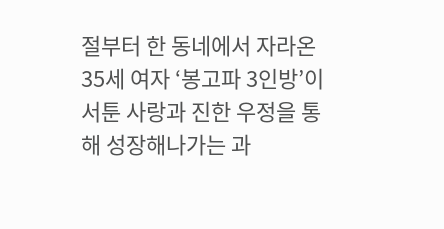절부터 한 동네에서 자라온 35세 여자 ‘봉고파 3인방’이 서툰 사랑과 진한 우정을 통해 성장해나가는 과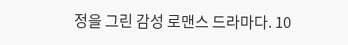정을 그린 감성 로맨스 드라마다. 10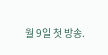월 9일 첫 방송.